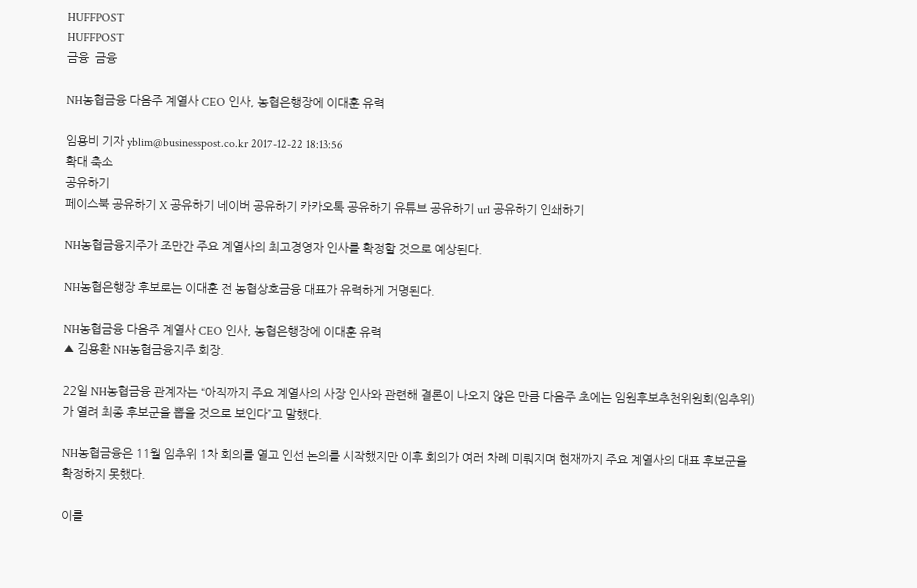HUFFPOST
HUFFPOST
금융  금융

NH농협금융 다음주 계열사 CEO 인사, 농협은행장에 이대훈 유력

임용비 기자 yblim@businesspost.co.kr 2017-12-22 18:13:56
확대 축소
공유하기
페이스북 공유하기 X 공유하기 네이버 공유하기 카카오톡 공유하기 유튜브 공유하기 url 공유하기 인쇄하기

NH농협금융지주가 조만간 주요 계열사의 최고경영자 인사를 확정할 것으로 예상된다.

NH농협은행장 후보로는 이대훈 전 농협상호금융 대표가 유력하게 거명된다.

NH농협금융 다음주 계열사 CEO 인사, 농협은행장에 이대훈 유력
▲ 김용환 NH농협금융지주 회장.

22일 NH농협금융 관계자는 “아직까지 주요 계열사의 사장 인사와 관련해 결론이 나오지 않은 만큼 다음주 초에는 임원후보추천위원회(임추위)가 열려 최종 후보군을 뽑을 것으로 보인다”고 말했다.

NH농협금융은 11월 임추위 1차 회의를 열고 인선 논의를 시작했지만 이후 회의가 여러 차례 미뤄지며 현재까지 주요 계열사의 대표 후보군을 확정하지 못했다.

이를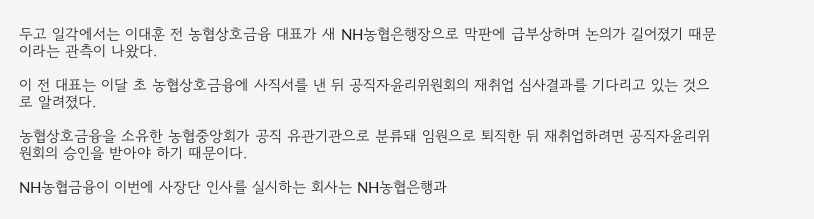두고 일각에서는 이대훈 전 농협상호금융 대표가 새 NH농협은행장으로 막판에 급부상하며 논의가 길어졌기 때문이라는 관측이 나왔다.

이 전 대표는 이달 초 농협상호금융에 사직서를 낸 뒤 공직자윤리위원회의 재취업 심사결과를 기다리고 있는 것으로 알려졌다.

농협상호금융을 소유한 농협중앙회가 공직 유관기관으로 분류돼 임원으로 퇴직한 뒤 재취업하려면 공직자윤리위원회의 승인을 받아야 하기 때문이다.

NH농협금융이 이번에 사장단 인사를 실시하는 회사는 NH농협은행과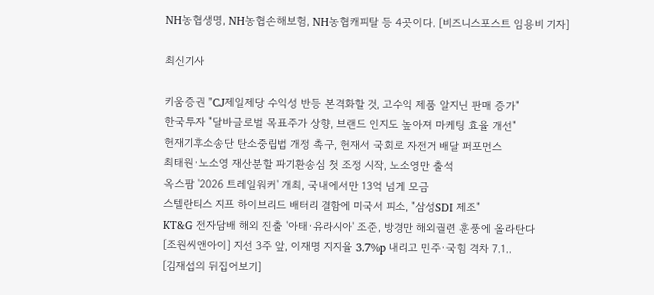NH농협생명, NH농협손해보험, NH농협캐피탈 등 4곳이다. [비즈니스포스트 임용비 기자]

최신기사

키움증권 "CJ제일제당 수익성 반등 본격화할 것, 고수익 제품 알지닌 판매 증가"
한국투자 "달바글로벌 목표주가 상향, 브랜드 인지도 높아져 마케팅 효율 개선"
헌재기후소송단 탄소중립법 개정 촉구, 헌재서 국회로 자전거 배달 퍼포먼스
최태원·노소영 재산분할 파기환송심 첫 조정 시작, 노소영만 출석
옥스팜 '2026 트레일워커' 개최, 국내에서만 13억 넘게 모금
스텔란티스 지프 하이브리드 배터리 결함에 미국서 피소, "삼성SDI 제조"
KT&G 전자담배 해외 진출 '아태·유라시아' 조준, 방경만 해외궐련 훈풍에 올라탄다
[조원씨앤아이] 지선 3주 앞, 이재명 지지율 3.7%p 내리고 민주·국힘 격차 7.1..
[김재섭의 뒤집어보기]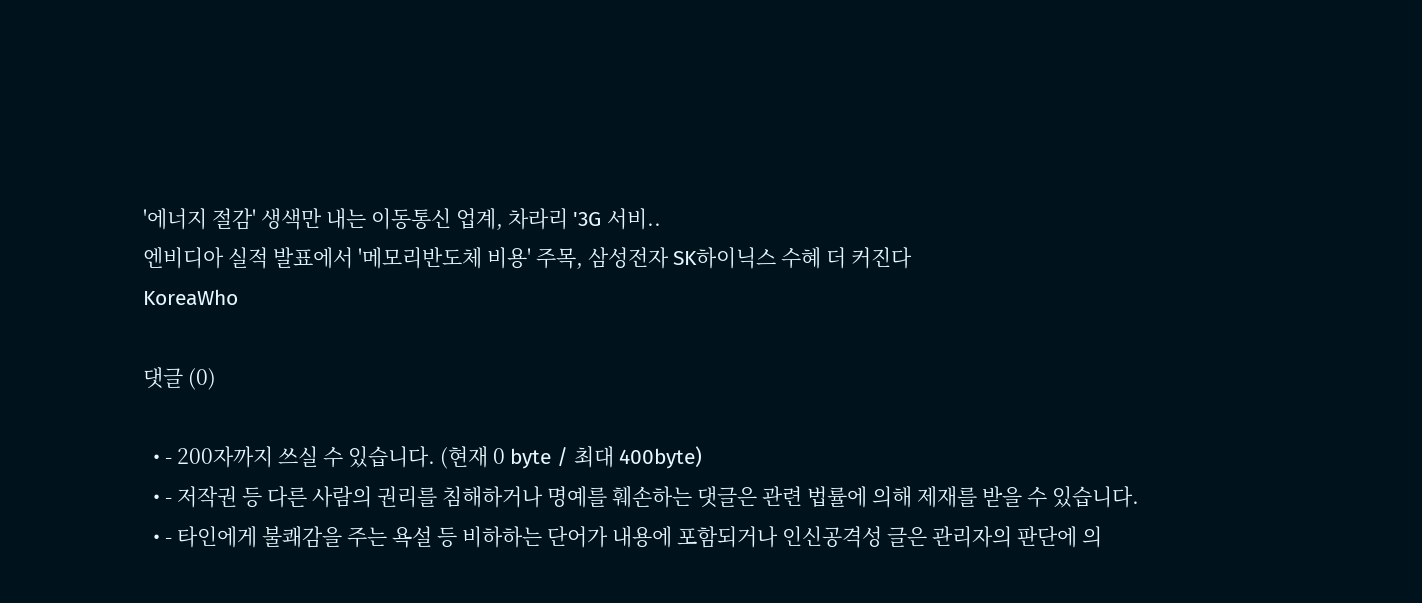'에너지 절감' 생색만 내는 이동통신 업계, 차라리 '3G 서비..
엔비디아 실적 발표에서 '메모리반도체 비용' 주목, 삼성전자 SK하이닉스 수혜 더 커진다
KoreaWho

댓글 (0)

  • - 200자까지 쓰실 수 있습니다. (현재 0 byte / 최대 400byte)
  • - 저작권 등 다른 사람의 권리를 침해하거나 명예를 훼손하는 댓글은 관련 법률에 의해 제재를 받을 수 있습니다.
  • - 타인에게 불쾌감을 주는 욕설 등 비하하는 단어가 내용에 포함되거나 인신공격성 글은 관리자의 판단에 의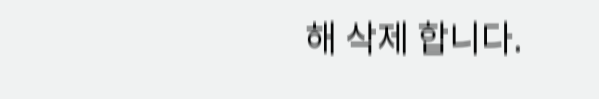해 삭제 합니다.